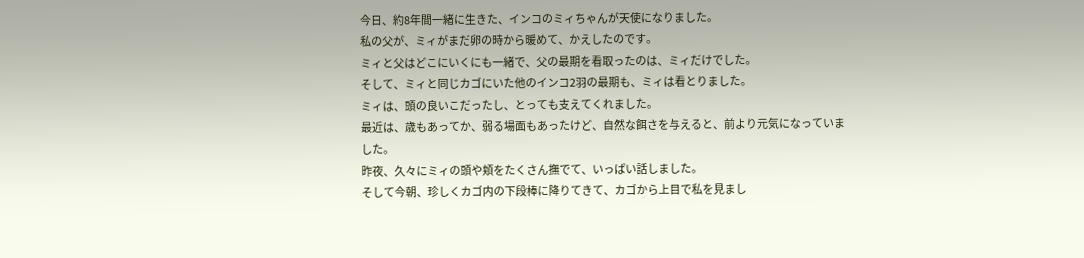今日、約8年間一緒に生きた、インコのミィちゃんが天使になりました。
私の父が、ミィがまだ卵の時から暖めて、かえしたのです。
ミィと父はどこにいくにも一緒で、父の最期を看取ったのは、ミィだけでした。
そして、ミィと同じカゴにいた他のインコ2羽の最期も、ミィは看とりました。
ミィは、頭の良いこだったし、とっても支えてくれました。
最近は、歳もあってか、弱る場面もあったけど、自然な餌さを与えると、前より元気になっていました。
昨夜、久々にミィの頭や頬をたくさん撫でて、いっぱい話しました。
そして今朝、珍しくカゴ内の下段棒に降りてきて、カゴから上目で私を見まし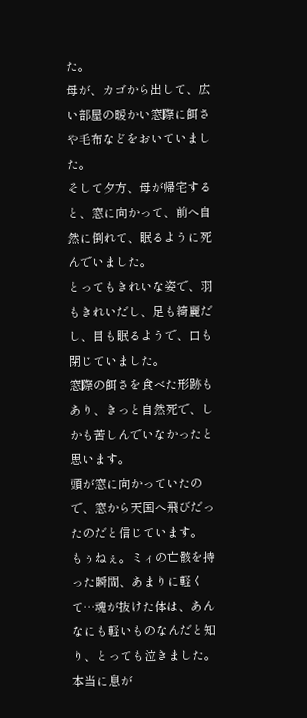た。
母が、カゴから出して、広い部屋の暖かい窓際に餌さや毛布などをおいていました。
そして夕方、母が帰宅すると、窓に向かって、前へ自然に倒れて、眠るように死んでいました。
とってもきれいな姿で、羽もきれいだし、足も綺麗だし、目も眠るようで、口も閉じていました。
窓際の餌さを食べた形跡もあり、きっと自然死で、しかも苦しんでいなかったと思います。
頭が窓に向かっていたので、窓から天国へ飛びだったのだと信じています。
もぅねぇ。ミィの亡骸を持った瞬間、あまりに軽くて…魂が抜けた体は、あんなにも軽いものなんだと知り、とっても泣きました。
本当に息が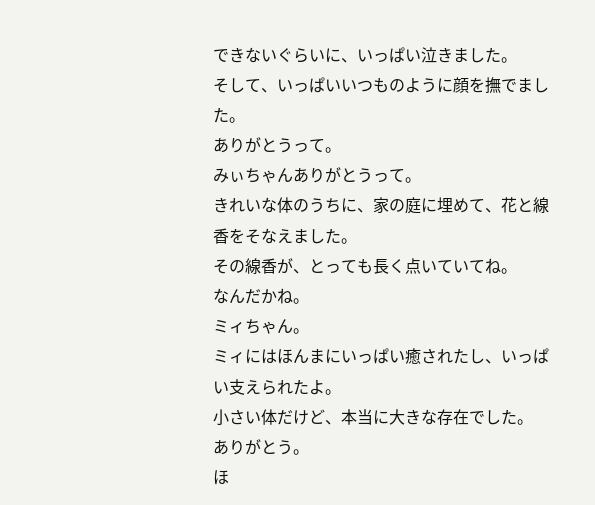できないぐらいに、いっぱい泣きました。
そして、いっぱいいつものように顔を撫でました。
ありがとうって。
みぃちゃんありがとうって。
きれいな体のうちに、家の庭に埋めて、花と線香をそなえました。
その線香が、とっても長く点いていてね。
なんだかね。
ミィちゃん。
ミィにはほんまにいっぱい癒されたし、いっぱい支えられたよ。
小さい体だけど、本当に大きな存在でした。
ありがとう。
ほ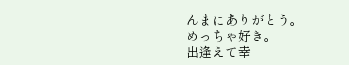んまにありがとう。
めっちゃ好き。
出逢えて幸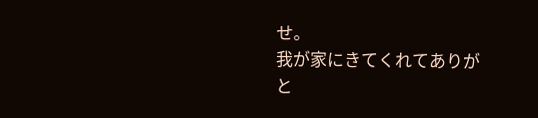せ。
我が家にきてくれてありがと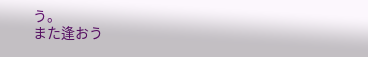う。
また逢おう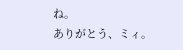ね。
ありがとう、ミィ。